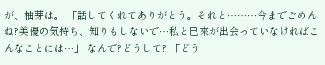が、柚芽は。 「話してくれてありがとう。それと………今までごめんね?美優の気持ち、知りもしないで…私と巳來が出会っていなければこんなことには…」 なんで?どうして? 「どう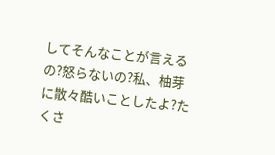してそんなことが言えるの?怒らないの?私、柚芽に散々酷いことしたよ?たくさ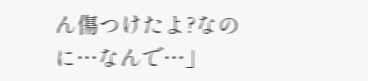ん傷つけたよ?なのに…なんで…」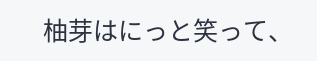柚芽はにっと笑って、